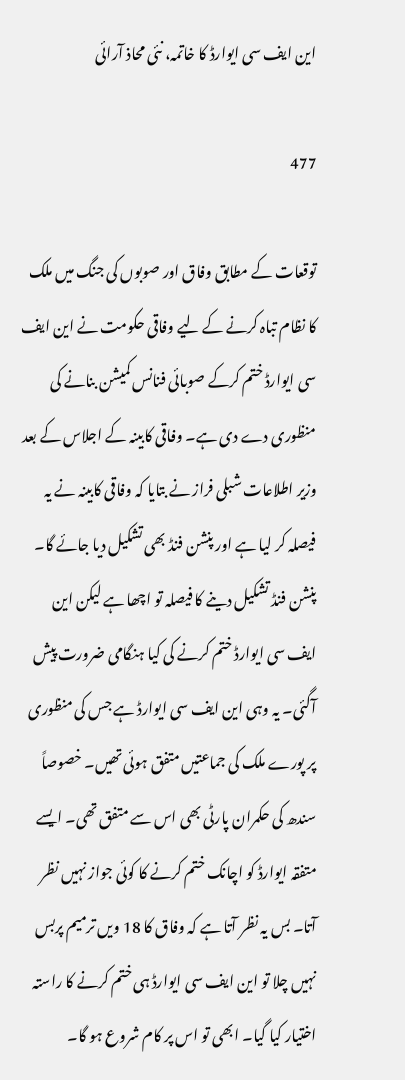این ایف سی ایوارڈ کا خاتمہ، نئی محاذ آرائی

477

توقعات کے مطابق وفاق اور صوبوں کی جنگ میں ملک کا نظام تباہ کرنے کے لیے وفاقی حکومت نے این ایف سی ایوارڈ ختم کرکے صوبائی فنانس کمیشن بنانے کی منظوری دے دی ہے۔ وفاقی کابینہ کے اجلاس کے بعد وزیر اطلاعات شبلی فراز نے بتایا کہ وفاقی کابینہ نے یہ فیصلہ کر لیا ہے اور پنشن فنڈ بھی تشکیل دیا جائے گا۔ پنشن فنڈ تشکیل دینے کا فیصلہ تو اچھا ہے لیکن این ایف سی ایوارڈ ختم کرنے کی کیا ہنگامی ضرورت پیش آگئی۔ یہ وہی این ایف سی ایوارڈ ہے جس کی منظوری پر پورے ملک کی جماعتیں متفق ہوئی تھیں۔ خصوصاً سندھ کی حکمران پارٹی بھی اس سے متفق تھی۔ ایسے متفقہ ایوارڈ کو اچانک ختم کرنے کا کوئی جواز نہیں نظر آتا۔ بس یہ نظر آتا ہے کہ وفاق کا 18 ویں ترمیم پربس نہیں چلا تو این ایف سی ایوارڈ ہی ختم کرنے کا راستہ اختیار کیا گیا۔ ابھی تو اس پر کام شروع ہو گا۔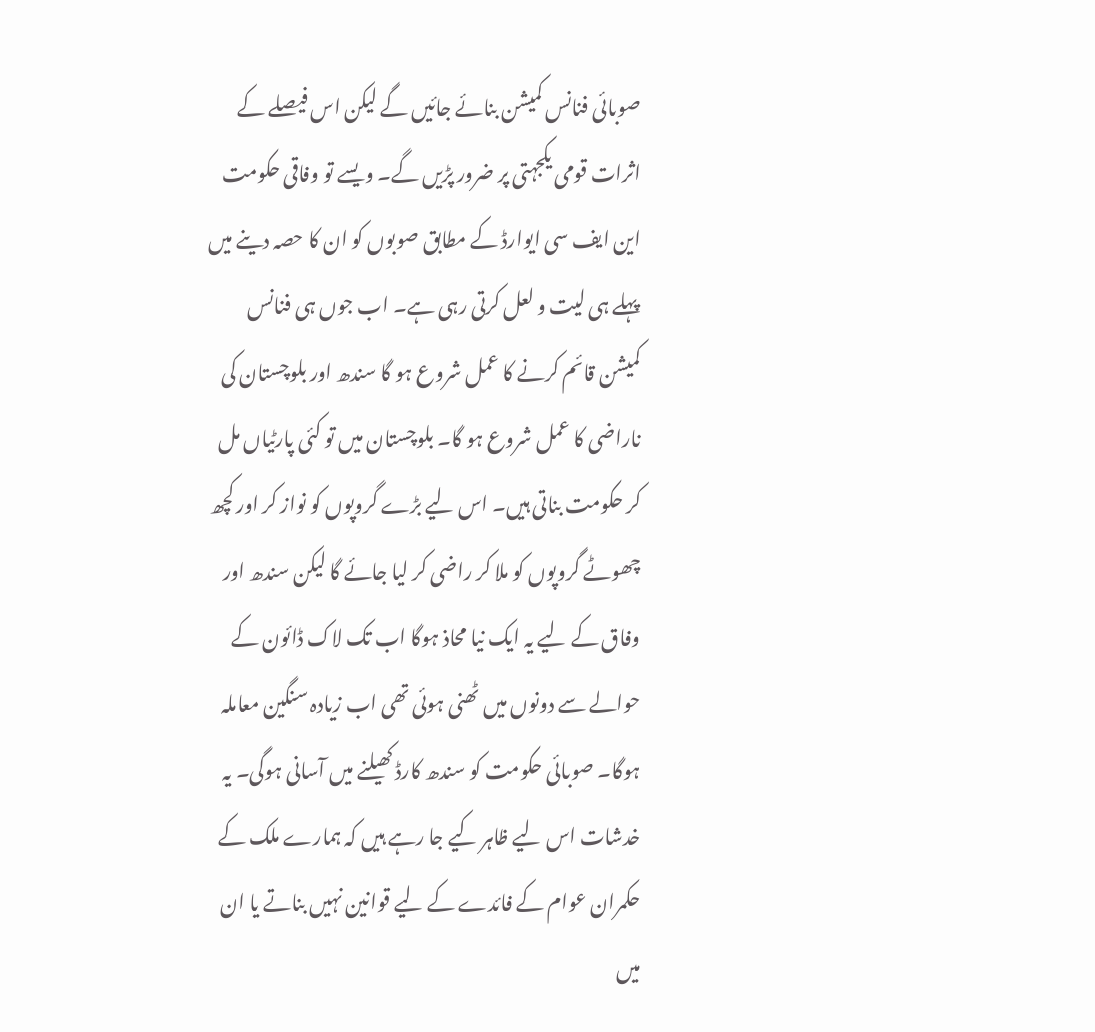صوبائی فنانس کمیشن بنائے جائیں گے لیکن اس فیصلے کے اثرات قومی یکجہتی پر ضرور پڑیں گے۔ ویسے تو وفاقی حکومت این ایف سی ایوارڈ کے مطابق صوبوں کو ان کا حصہ دینے میں پہلے ہی لیت و لعل کرتی رہی ہے۔ اب جوں ہی فنانس کمیشن قائم کرنے کا عمل شروع ہو گا سندھ اور بلوچستان کی ناراضی کا عمل شروع ہو گا۔ بلوچستان میں تو کئی پارٹیاں مل کر حکومت بناتی ہیں۔ اس لیے بڑے گروپوں کو نواز کر اور کچھ چھوٹے گروپوں کو ملا کر راضی کر لیا جائے گا لیکن سندھ اور وفاق کے لیے یہ ایک نیا محاذ ہوگا اب تک لاک ڈائون کے حوالے سے دونوں میں ٹھنی ہوئی تھی اب زیادہ سنگین معاملہ ہوگا۔ صوبائی حکومت کو سندھ کارڈ کھیلنے میں آسانی ہوگی۔ یہ خدشات اس لیے ظاہر کیے جا رہے ہیں کہ ہمارے ملک کے حکمران عوام کے فائدے کے لیے قوانین نہیں بناتے یا ان میں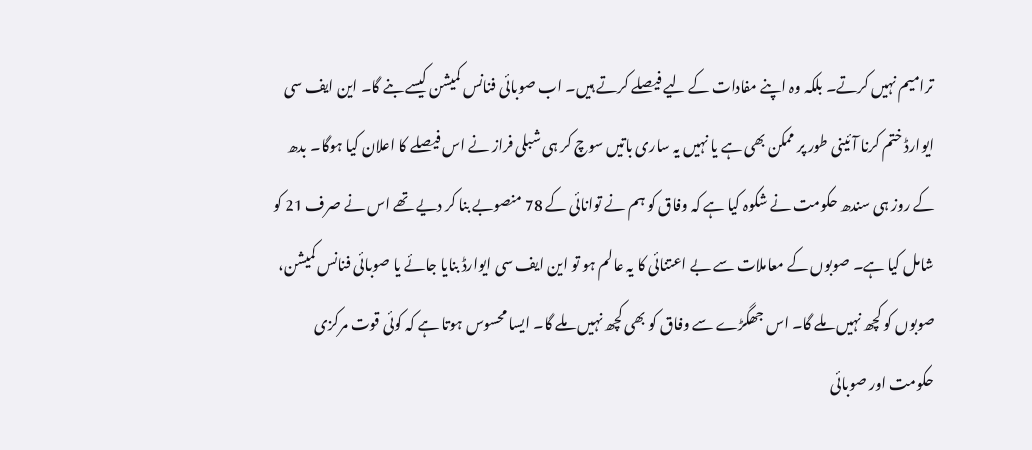ترامیم نہیں کرتے۔ بلکہ وہ اپنے مفادات کے لیے فیصلے کرتے ہیں۔ اب صوبائی فنانس کمیشن کیسے بنے گا۔ این ایف سی ایوارڈ ختم کرنا آئینی طور پر ممکن بھی ہے یا نہیں یہ ساری باتیں سوچ کر ہی شبلی فراز نے اس فیصلے کا اعلان کیا ہوگا۔ بدھ کے روز ہی سندھ حکومت نے شکوہ کیا ہے کہ وفاق کو ہم نے توانائی کے 78 منصوبے بنا کر دیے تھے اس نے صرف 21 کو شامل کیا ہے۔ صوبوں کے معاملات سے بے اعتنائی کا یہ عالم ہو تو این ایف سی ایوارڈ بنایا جائے یا صوبائی فنانس کمیشن، صوبوں کو کچھ نہیں ملے گا۔ اس جھگڑے سے وفاق کو بھی کچھ نہیں ملے گا۔ ایسا محسوس ہوتا ہے کہ کوئی قوت مرکزی حکومت اور صوبائی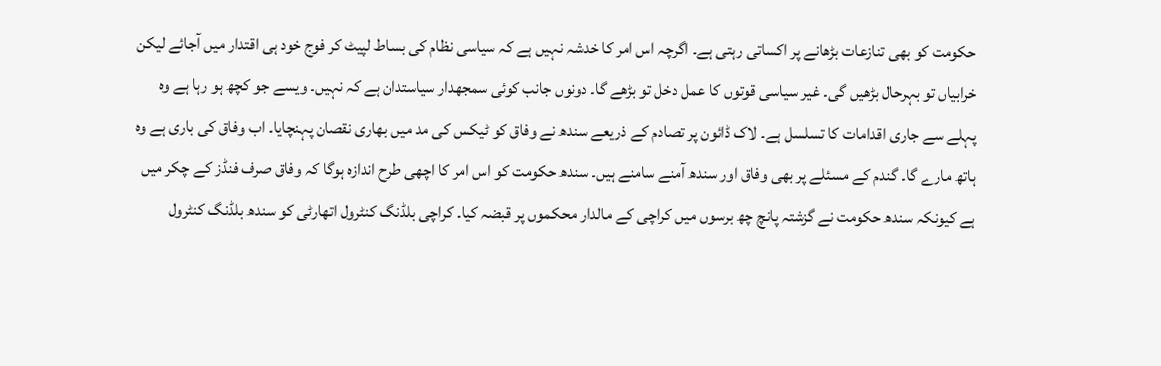حکومت کو بھی تنازعات بڑھانے پر اکساتی رہتی ہے۔ اگرچہ اس امر کا خدشہ نہیں ہے کہ سیاسی نظام کی بساط لپیٹ کر فوج خود ہی اقتدار میں آجائے لیکن خرابیاں تو بہرحال بڑھیں گی۔ غیر سیاسی قوتوں کا عمل دخل تو بڑھے گا۔ دونوں جانب کوئی سمجھدار سیاستدان ہے کہ نہیں۔ ویسے جو کچھ ہو رہا ہے وہ پہلے سے جاری اقدامات کا تسلسل ہے۔ لاک ڈائون پر تصادم کے ذریعے سندھ نے وفاق کو ٹیکس کی مد میں بھاری نقصان پہنچایا۔ اب وفاق کی باری ہے وہ ہاتھ مارے گا۔ گندم کے مسئلے پر بھی وفاق اور سندھ آمنے سامنے ہیں۔ سندھ حکومت کو اس امر کا اچھی طرح اندازہ ہوگا کہ وفاق صرف فنڈز کے چکر میں ہے کیونکہ سندھ حکومت نے گزشتہ پانچ چھ برسوں میں کراچی کے مالدار محکموں پر قبضہ کیا۔ کراچی بلڈنگ کنٹرول اتھارٹی کو سندھ بلڈنگ کنٹرول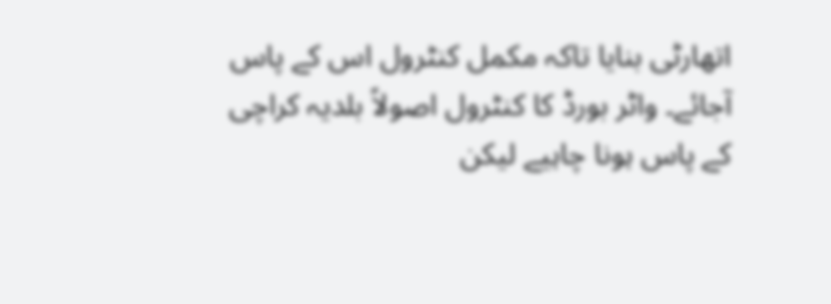اتھارٹی بنایا تاکہ مکمل کنٹرول اس کے پاس آجائے۔ واٹر بورڈ کا کنٹرول اصولاً بلدیہ کراچی کے پاس ہونا چاہیے لیکن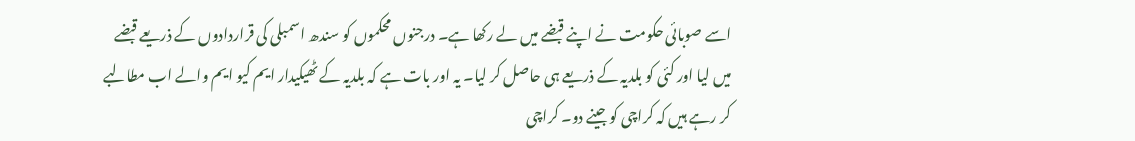اسے صوبائی حکومت نے اپنے قبضے میں لے رکھا ہے۔ درجنوں محکموں کو سندھ اسمبلی کی قراردادوں کے ذریعے قبضے میں لیا اور کئی کو بلدیہ کے ذریعے ہی حاصل کر لیا۔ یہ اور بات ہے کہ بلدیہ کے ٹھیکیدار ایم کیو ایم والے اب مطالبے کر رہے ہیں کہ کراچی کو جینے دو۔ کراچی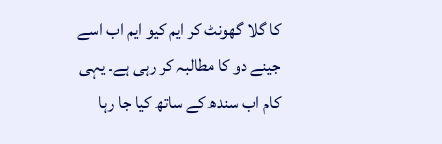کا گلا گھونٹ کر ایم کیو ایم اب اسے جینے دو کا مطالبہ کر رہی ہے۔ یہی کام اب سندھ کے ساتھ کیا جا رہا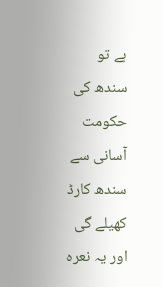ہے تو سندھ کی حکومت آسانی سے سندھ کارڈ کھیلے گی اور یہ نعرہ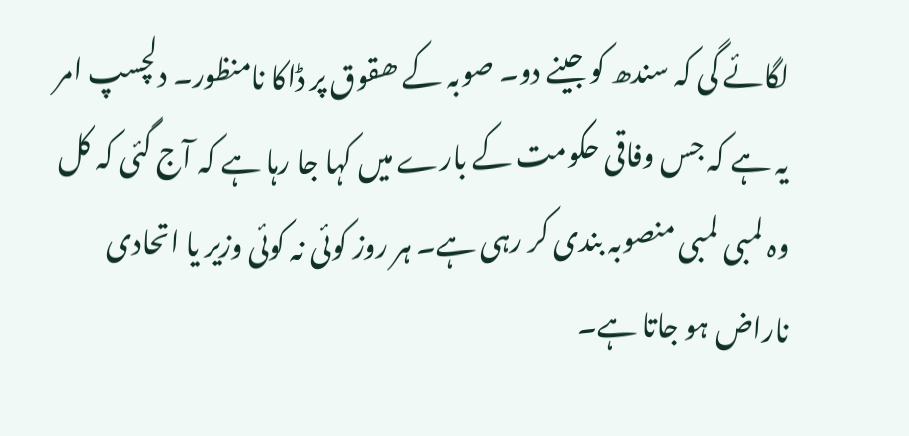لگائے گی کہ سندھ کو جینے دو۔ صوبہ کے ھقوق پر ڈاکا نامنظور۔ دلچسپ امر یہ ہے کہ جس وفاقی حکومت کے بارے میں کہا جا رہا ہے کہ آج گئی کہ کل وہ لمبی لمبی منصوبہ بندی کر رہی ہے۔ ہر روز کوئی نہ کوئی وزیر یا اتحادی ناراض ہو جاتا ہے۔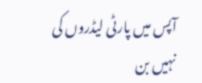آپس میں پارٹی لیڈروں کی نہیں بن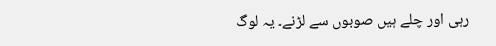رہی اور چلے ہیں صوبوں سے لڑنے۔ یہ لوگ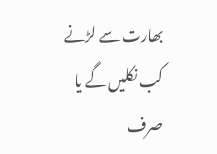بھارت سے لڑنے کب نکلیں گے یا صرف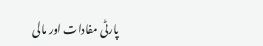پارٹی مفادات اور مالی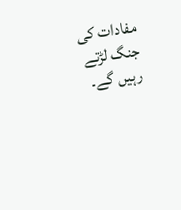مفادات کی جنگ لڑتے رہیں گے۔